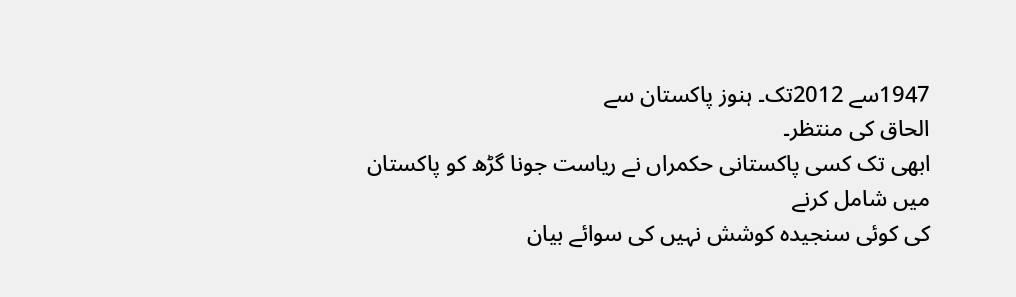1947سے 2012تک۔ ہنوز پاکستان سے
الحاق کی منتظر۔
ابھی تک کسی پاکستانی حکمراں نے ریاست جونا گڑھ کو پاکستان میں شامل کرنے
کی کوئی سنجیدہ کوشش نہیں کی سوائے بیان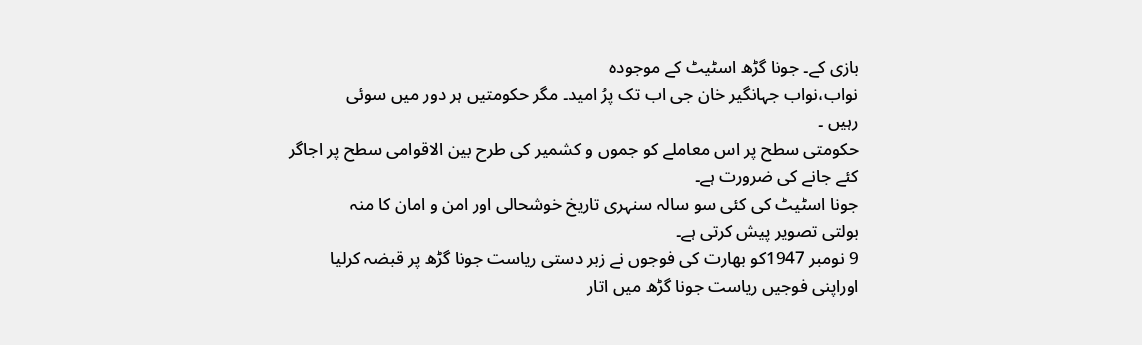بازی کے۔ جونا گڑھ اسٹیٹ کے موجودہ
نواب،نواب جہانگیر خان جی اب تک پرُ امید۔ مگر حکومتیں ہر دور میں سوئی
رہیں ۔
حکومتی سطح پر اس معاملے کو جموں و کشمیر کی طرح بین الاقوامی سطح پر اجاگر
کئے جانے کی ضرورت ہے۔
جونا اسٹیٹ کی کئی سو سالہ سنہری تاریخ خوشحالی اور امن و امان کا منہ
بولتی تصویر پیش کرتی ہے۔
9 نومبر 1947کو بھارت کی فوجوں نے زبر دستی ریاست جونا گڑھ پر قبضہ کرلیا
اوراپنی فوجیں ریاست جونا گڑھ میں اتار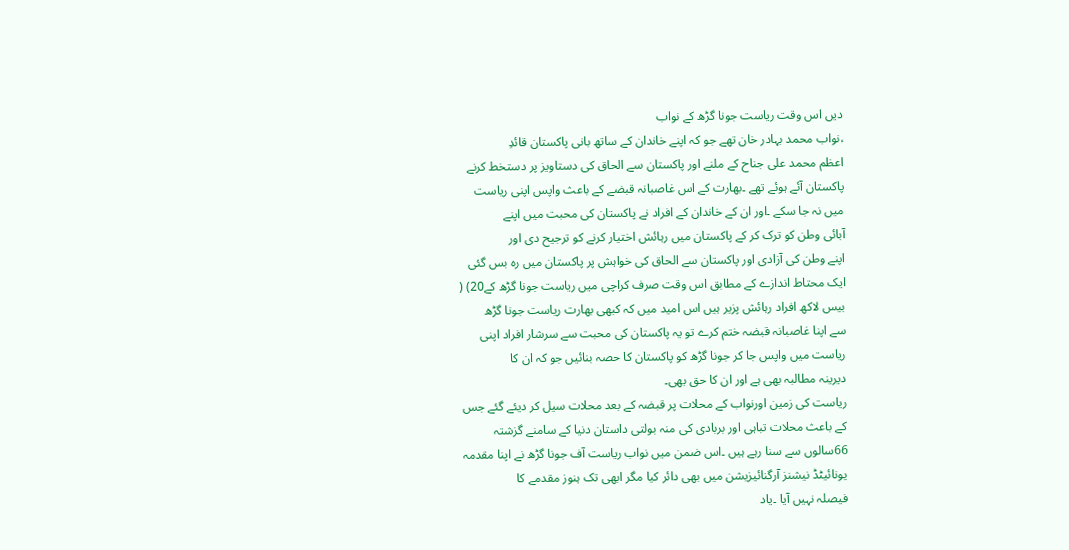دیں اس وقت ریاست جونا گڑھ کے نواب
،نواب محمد بہادر خان تھے جو کہ اپنے خاندان کے ساتھ بانی پاکستان قائدِ
اعظم محمد علی جناح کے ملنے اور پاکستان سے الحاق کی دستاویز پر دستخط کرنے
پاکستان آئے ہوئے تھے ۔بھارت کے اس غاصبانہ قبضے کے باعث واپس اپنی ریاست
میں نہ جا سکے ۔اور ان کے خاندان کے افراد نے پاکستان کی محبت میں اپنے
آبائی وطن کو ترک کر کے پاکستان میں رہائش اختیار کرنے کو ترجیح دی اور
اپنے وطن کی آزادی اور پاکستان سے الحاق کی خواہش پر پاکستان میں رہ بس گئی
ایک محتاط اندازے کے مطابق اس وقت صرف کراچی میں ریاست جونا گڑھ کے20) (
بیس لاکھ افراد رہائش پزیر ہیں اس امید میں کہ کبھی بھارت ریاست جونا گڑھ
سے اپنا غاصبانہ قبضہ ختم کرے تو یہ پاکستان کی محبت سے سرشار افراد اپنی
ریاست میں واپس جا کر جونا گڑھ کو پاکستان کا حصہ بنائیں جو کہ ان کا
دیرینہ مطالبہ بھی ہے اور ان کا حق بھی۔
ریاست کی زمین اورنواب کے محلات پر قبضہ کے بعد محلات سیل کر دیئے گئے جس
کے باعث محلات تباہی اور بربادی کی منہ بولتی داستان دنیا کے سامنے گزشتہ
66سالوں سے سنا رہے ہیں ۔اس ضمن میں نواب ریاست آف جونا گڑھ نے اپنا مقدمہ
یونائیٹڈ نیشنز آرگنائیزیشن میں بھی دائر کیا مگر ابھی تک ہنوز مقدمے کا
فیصلہ نہیں آیا ۔یاد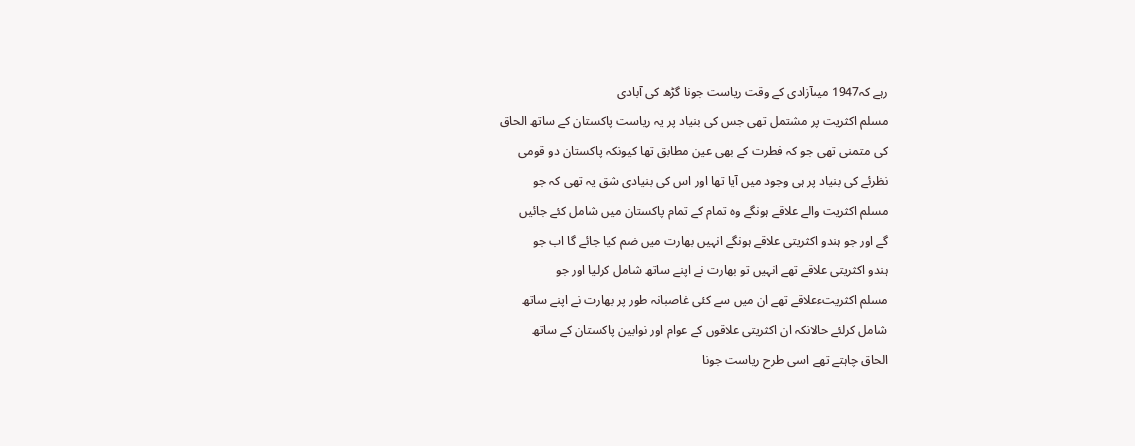رہے کہ1947 میںآزادی کے وقت ریاست جونا گڑھ کی آبادی
مسلم اکثریت پر مشتمل تھی جس کی بنیاد پر یہ ریاست پاکستان کے ساتھ الحاق
کی متمنی تھی جو کہ فطرت کے بھی عین مطابق تھا کیونکہ پاکستان دو قومی
نظرئے کی بنیاد پر ہی وجود میں آیا تھا اور اس کی بنیادی شق یہ تھی کہ جو
مسلم اکثریت والے علاقے ہونگے وہ تمام کے تمام پاکستان میں شامل کئے جائیں
گے اور جو ہندو اکثریتی علاقے ہونگے انہیں بھارت میں ضم کیا جائے گا اب جو
ہندو اکثریتی علاقے تھے انہیں تو بھارت نے اپنے ساتھ شامل کرلیا اور جو
مسلم اکثریتءعلاقے تھے ان میں سے کئی غاصبانہ طور پر بھارت نے اپنے ساتھ
شامل کرلئے حالانکہ ان اکثریتی علاقوں کے عوام اور نوابین پاکستان کے ساتھ
الحاق چاہتے تھے اسی طرح ریاست جونا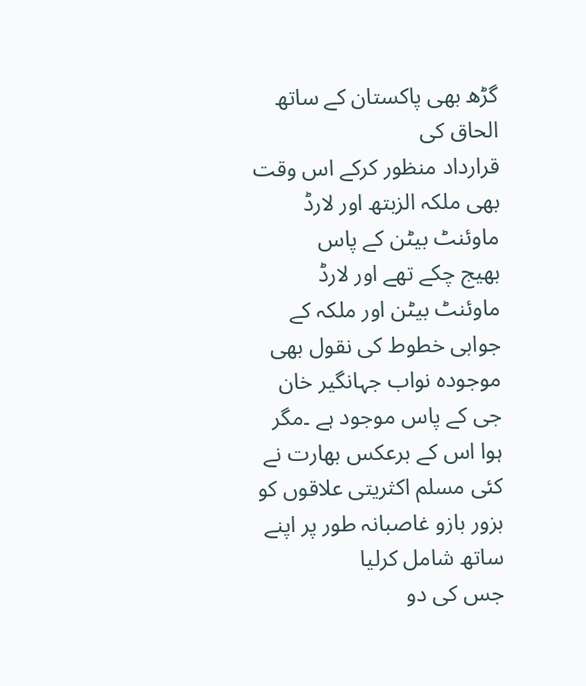گڑھ بھی پاکستان کے ساتھ الحاق کی
قرارداد منظور کرکے اس وقت بھی ملکہ الزبتھ اور لارڈ ماوئنٹ بیٹن کے پاس
بھیج چکے تھے اور لارڈ ماوئنٹ بیٹن اور ملکہ کے جوابی خطوط کی نقول بھی
موجودہ نواب جہانگیر خان جی کے پاس موجود ہے ۔مگر ہوا اس کے برعکس بھارت نے
کئی مسلم اکثریتی علاقوں کو بزور بازو غاصبانہ طور پر اپنے ساتھ شامل کرلیا
جس کی دو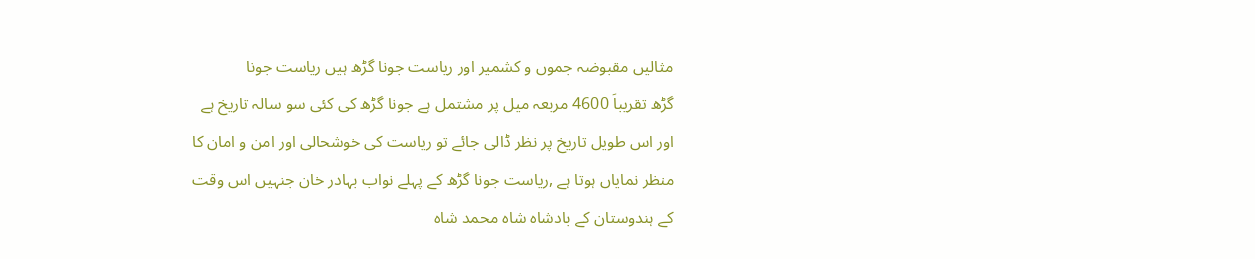مثالیں مقبوضہ جموں و کشمیر اور ریاست جونا گڑھ ہیں ریاست جونا
گڑھ تقریباَ 4600 مربعہ میل پر مشتمل ہے جونا گڑھ کی کئی سو سالہ تاریخ ہے
اور اس طویل تاریخ پر نظر ڈالی جائے تو ریاست کی خوشحالی اور امن و امان کا
منظر نمایاں ہوتا ہے ,ریاست جونا گڑھ کے پہلے نواب بہادر خان جنہیں اس وقت
کے ہندوستان کے بادشاہ شاہ محمد شاہ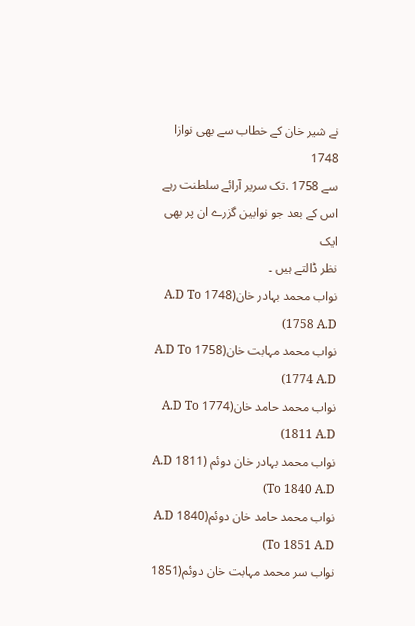نے شیر خان کے خطاب سے بھی نوازا 1748
سے 1758 .تک سریر آرائے سلطنت رہے اس کے بعد جو نوابین گزرے ان پر بھی ایک
نظر ڈالتے ہیں ۔
نواب محمد بہادر خان(1748 A.D To 1758 A.D)
نواب محمد مہابت خان(1758 A.D To 1774 A.D)
نواب محمد حامد خان(1774 A.D To 1811 A.D)
نواب محمد بہادر خان دوئم (1811 A.D To 1840 A.D)
نواب محمد حامد خان دوئم(1840 A.D To 1851 A.D)
نواب سر محمد مہابت خان دوئم(1851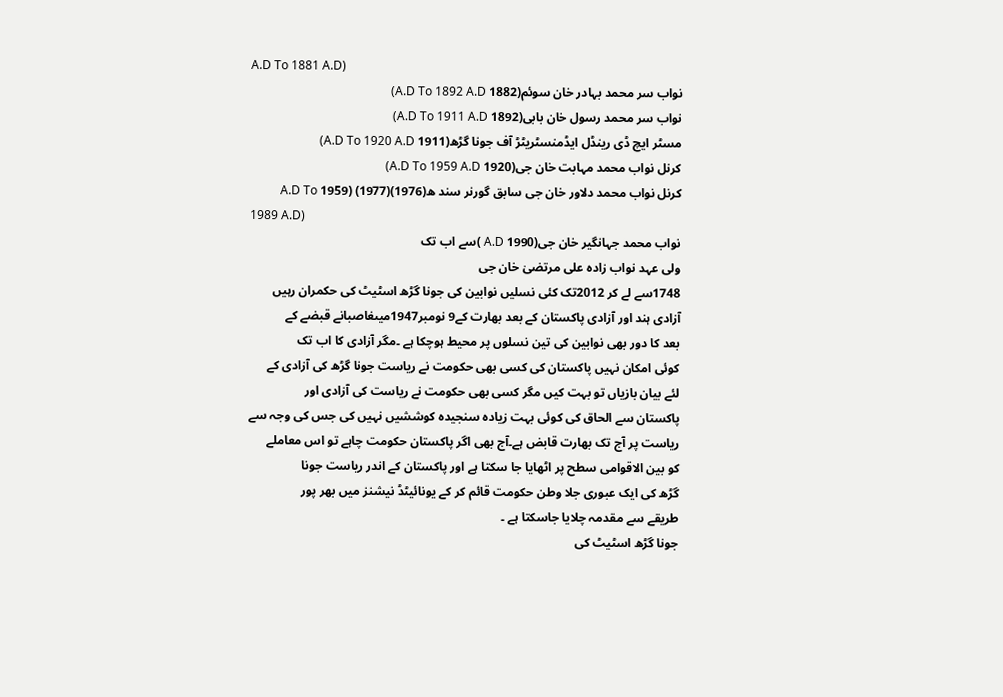A.D To 1881 A.D)
نواب سر محمد بہادر خان سوئم(1882 A.D To 1892 A.D)
نواب سر محمد رسول خان بابی(1892 A.D To 1911 A.D)
مسٹر ایچ ڈی رینڈل ایڈمنسٹریٹڑ آف جونا گڑھ(1911 A.D To 1920 A.D)
کرنل نواب محمد مہابت خان جی(1920 A.D To 1959 A.D)
کرنل نواب محمد دلاور خان جی سابق گورنر سند ھ(1976)(1977) (1959 A.D To
1989 A.D)
نواب محمد جہانگیر خان جی(1990 A.D )سے اب تک
ولی عہد نواب زادہ علی مرتضیٰ خان جی
1748سے لے کر 2012تک کئی نسلیں نوابین کی جونا گڑھ اسٹیٹ کی حکمران رہیں
آزادی ہند اور آزادی پاکستان کے بعد بھارت کے9 نومبر1947میںغاصبانے قبضے کے
بعد کا دور بھی نوابین کی تین نسلوں پر محیط ہوچکا ہے ۔مگر آزادی کا اب تک
کوئی امکان نہیں پاکستان کی کسی بھی حکومت نے ریاست جونا گڑھ کی آزادی کے
لئے بیان بازیاں تو بہت کیں مگر کسی بھی حکومت نے ریاست کی آزادی اور
پاکستان سے الحاق کی کوئی بہت زیادہ سنجیدہ کوششیں نہیں کی جس کی وجہ سے
ریاست پر آج تک بھارت قابض ہے۔آج بھی اگر پاکستان حکومت چاہے تو اس معاملے
کو بین الاقوامی سطح پر اٹھایا جا سکتا ہے اور پاکستان کے اندر ریاست جونا
گڑھ کی ایک عبوری جلا وطن حکومت قائم کر کے یونائیٹڈ نیشنز میں بھر پور
طریقے سے مقدمہ چلایا جاسکتا ہے ۔
جونا گڑھ اسٹیٹ کی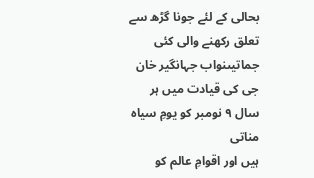بحالی کے لئے جونا گڑھ سے تعلق رکھنے والی کئی
جماتیںنواب جہانگیر خان جی کی قیادت میں ہر سال ۹ نومبر کو یومِ سیاہ مناتی
ہیں اور اقوامِ عالم کو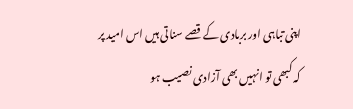اپنی تباہی اور بربادی کے قصے سناتی ہیں اس امید پر
کہ کبھی تو انہیں بھی آزادی نصیب ہو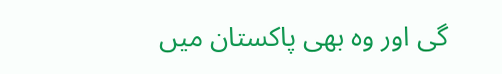گی اور وہ بھی پاکستان میں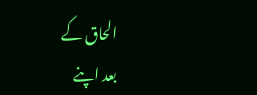الحاق کے
بعد اپنے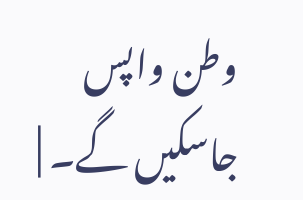وطن واپس جاسکیں گے۔ |